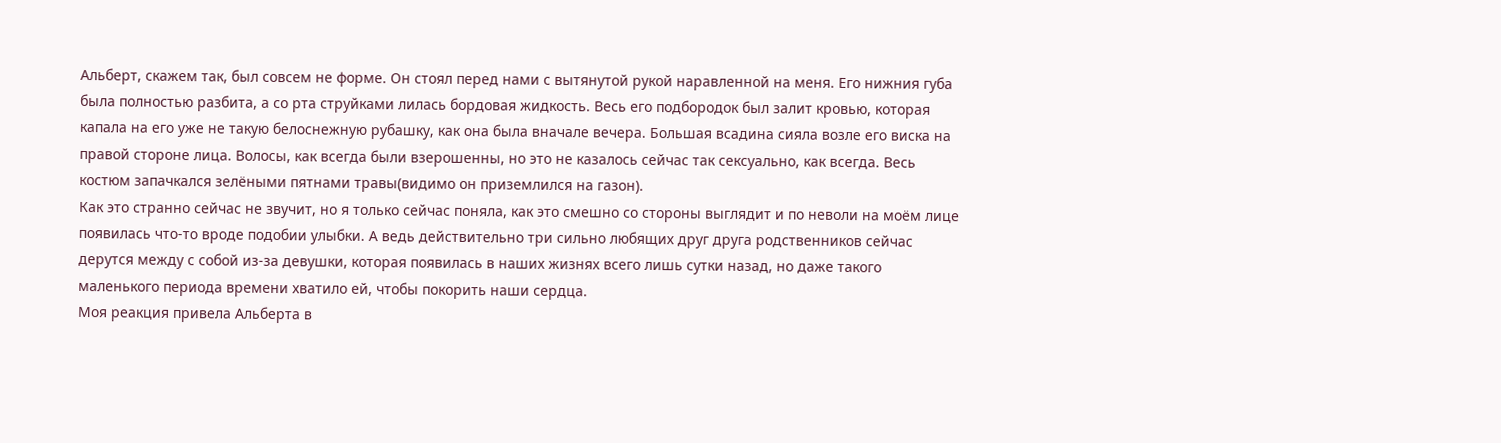Альберт, скажем так, был совсем не форме. Он стоял перед нами с вытянутой рукой наравленной на меня. Его нижния губа была полностью разбита, а со рта струйками лилась бордовая жидкость. Весь его подбородок был залит кровью, которая капала на его уже не такую белоснежную рубашку, как она была вначале вечера. Большая всадина сияла возле его виска на правой стороне лица. Волосы, как всегда были взерошенны, но это не казалось сейчас так сексуально, как всегда. Весь костюм запачкался зелёными пятнами травы(видимо он приземлился на газон).
Как это странно сейчас не звучит, но я только сейчас поняла, как это смешно со стороны выглядит и по неволи на моём лице появилась что-то вроде подобии улыбки. А ведь действительно три сильно любящих друг друга родственников сейчас дерутся между с собой из-за девушки, которая появилась в наших жизнях всего лишь сутки назад, но даже такого маленького периода времени хватило ей, чтобы покорить наши сердца.
Моя реакция привела Альберта в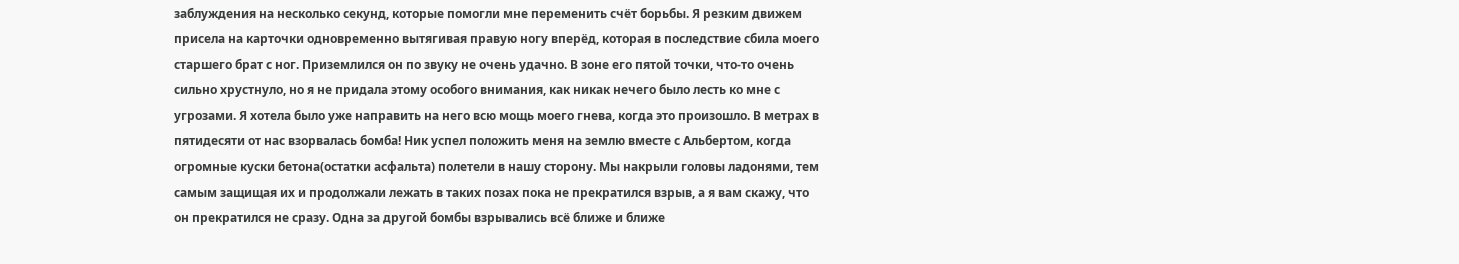заблуждения на несколько секунд, которые помогли мне переменить счёт борьбы. Я резким движем присела на карточки одновременно вытягивая правую ногу вперёд, которая в последствие сбила моего старшего брат с ног. Приземлился он по звуку не очень удачно. В зоне его пятой точки, что-то очень сильно хрустнуло, но я не придала этому особого внимания, как никак нечего было лесть ко мне с угрозами. Я хотела было уже направить на него всю мощь моего гнева, когда это произошло. В метрах в пятидесяти от нас взорвалась бомба! Ник успел положить меня на землю вместе с Альбертом, когда огромные куски бетона(остатки асфальта) полетели в нашу сторону. Мы накрыли головы ладонями, тем самым защищая их и продолжали лежать в таких позах пока не прекратился взрыв, а я вам скажу, что он прекратился не сразу. Одна за другой бомбы взрывались всё ближе и ближе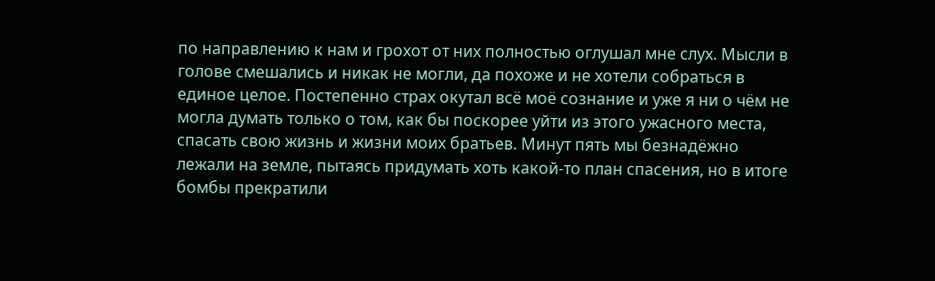по направлению к нам и грохот от них полностью оглушал мне слух. Мысли в голове смешались и никак не могли, да похоже и не хотели собраться в единое целое. Постепенно страх окутал всё моё сознание и уже я ни о чём не могла думать только о том, как бы поскорее уйти из этого ужасного места, спасать свою жизнь и жизни моих братьев. Минут пять мы безнадёжно лежали на земле, пытаясь придумать хоть какой-то план спасения, но в итоге бомбы прекратили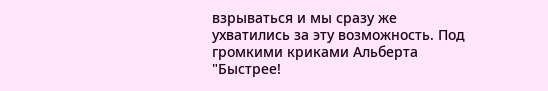взрываться и мы сразу же ухватились за эту возможность. Под громкими криками Альберта "Быстрее!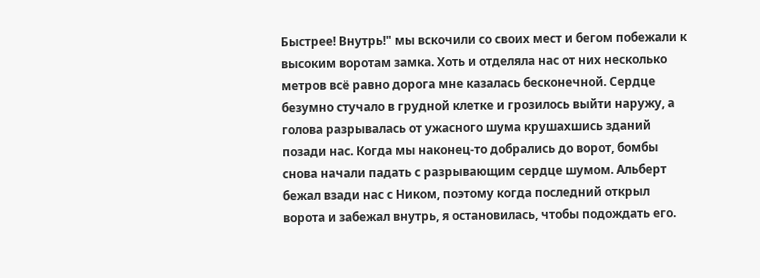Быстрее! Внутрь!" мы вскочили со своих мест и бегом побежали к высоким воротам замка. Хоть и отделяла нас от них несколько метров всё равно дорога мне казалась бесконечной. Сердце безумно стучало в грудной клетке и грозилось выйти наружу, а голова разрывалась от ужасного шума крушахшись зданий позади нас. Когда мы наконец-то добрались до ворот, бомбы снова начали падать с разрывающим сердце шумом. Альберт бежал взади нас с Ником, поэтому когда последний открыл ворота и забежал внутрь, я остановилась, чтобы подождать его.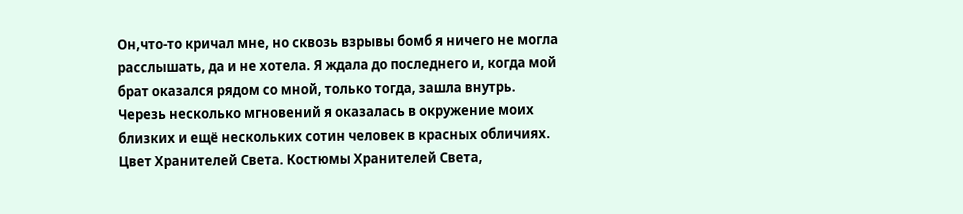Он,что-то кричал мне, но сквозь взрывы бомб я ничего не могла расслышать, да и не хотела. Я ждала до последнего и, когда мой брат оказался рядом со мной, только тогда, зашла внутрь. Черезь несколько мгновений я оказалась в окружение моих близких и ещё нескольких сотин человек в красных обличиях. Цвет Хранителей Света. Костюмы Хранителей Света,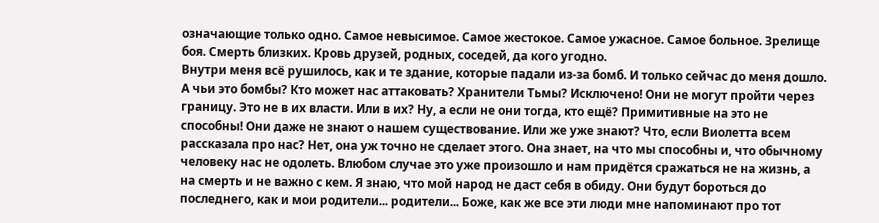означающие только одно. Самое невысимое. Самое жестокое. Самое ужасное. Самое больное. Зрелище боя. Смерть близких. Кровь друзей, родных, соседей, да кого угодно.
Внутри меня всё рушилось, как и те здание, которые падали из-за бомб. И только сейчас до меня дошло. А чьи это бомбы? Кто может нас аттаковать? Хранители Тьмы? Исключено! Они не могут пройти через границу. Это не в их власти. Или в их? Ну, а если не они тогда, кто ещё? Примитивные на это не способны! Они даже не знают о нашем существование. Или же уже знают? Что, если Виолетта всем рассказала про нас? Нет, она уж точно не сделает этого. Она знает, на что мы способны и, что обычному человеку нас не одолеть. Влюбом случае это уже произошло и нам придётся сражаться не на жизнь, а на смерть и не важно с кем. Я знаю, что мой народ не даст себя в обиду. Они будут бороться до последнего, как и мои родители... родители... Боже, как же все эти люди мне напоминают про тот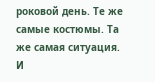роковой день. Те же самые костюмы. Та же самая ситуация. И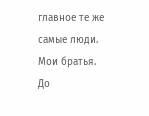главное те же самые люди. Мои братья. До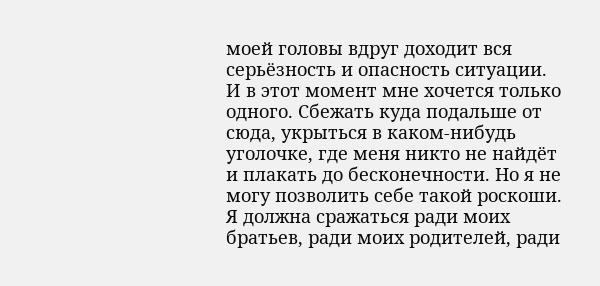моей головы вдруг доходит вся серьёзность и опасность ситуации. И в этот момент мне хочется только одного. Сбежать куда подальше от сюда, укрыться в каком-нибудь уголочке, где меня никто не найдёт и плакать до бесконечности. Но я не могу позволить себе такой роскоши. Я должна сражаться ради моих братьев, ради моих родителей, ради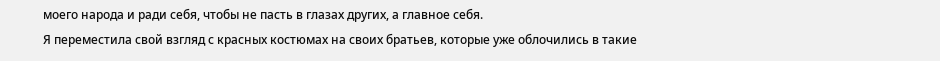моего народа и ради себя, чтобы не пасть в глазах других, а главное себя.
Я переместила свой взгляд с красных костюмах на своих братьев, которые уже облочились в такие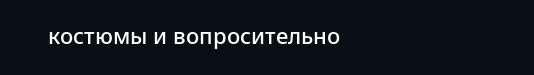костюмы и вопросительно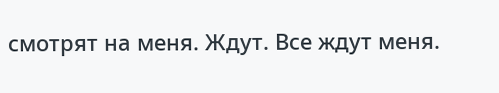смотрят на меня. Ждут. Все ждут меня.